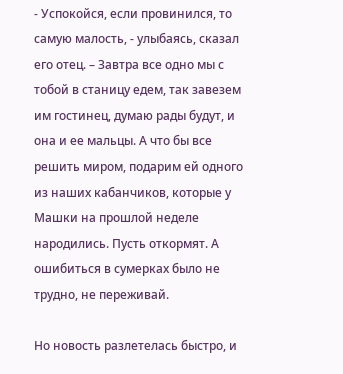- Успокойся, если провинился, то самую малость, - улыбаясь, сказал его отец. – Завтра все одно мы с тобой в станицу едем, так завезем им гостинец, думаю рады будут, и она и ее мальцы. А что бы все решить миром, подарим ей одного из наших кабанчиков, которые у Машки на прошлой неделе народились. Пусть откормят. А ошибиться в сумерках было не трудно, не переживай.

Но новость разлетелась быстро, и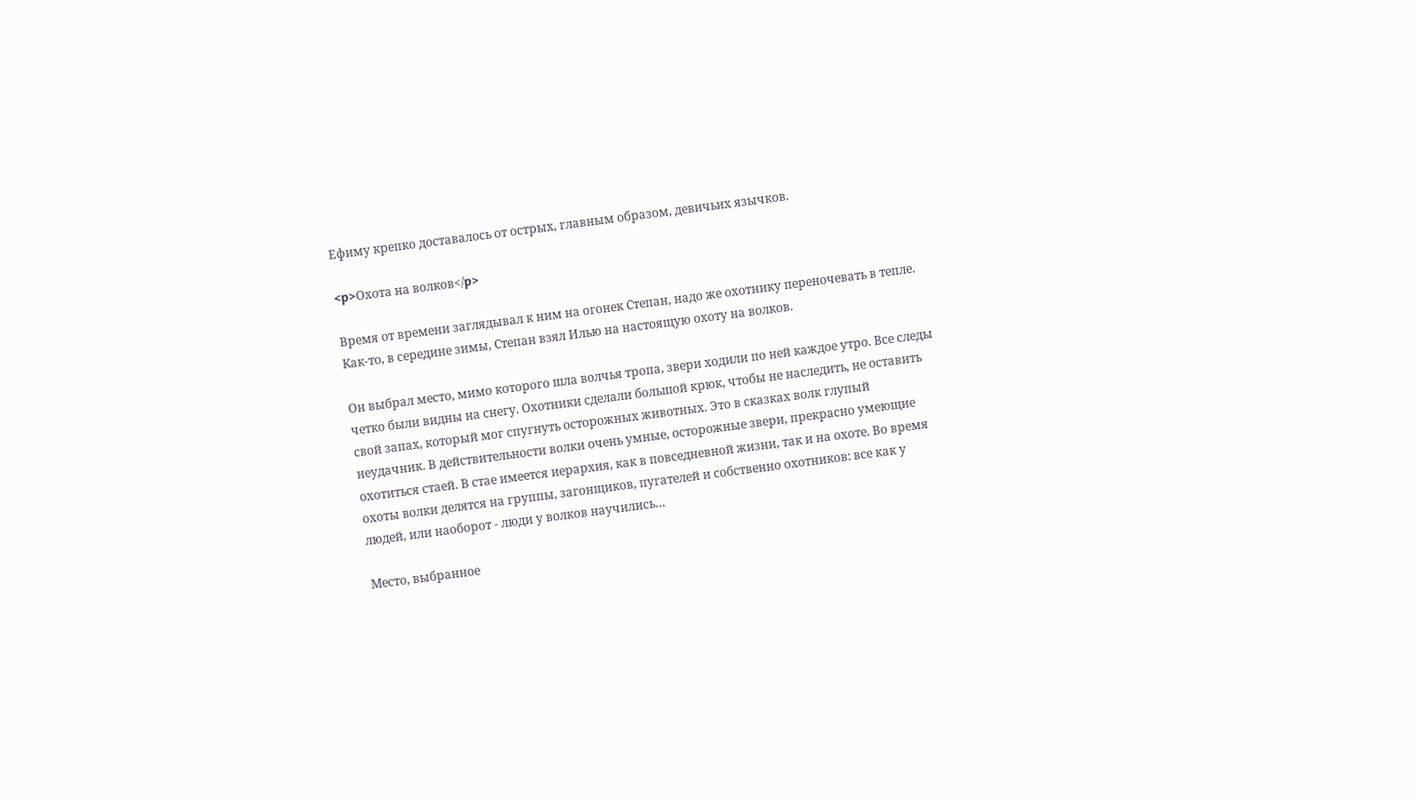Ефиму крепко доставалось от острых, главным образом, девичьих язычков.

<p>Охота на волков</p>

Время от времени заглядывал к ним на огонек Степан, надо же охотнику переночевать в тепле. Как-то, в середине зимы, Степан взял Илью на настоящую охоту на волков.

Он выбрал место, мимо которого шла волчья тропа, звери ходили по ней каждое утро. Все следы четко были видны на снегу. Охотники сделали большой крюк, чтобы не наследить, не оставить свой запах, который мог спугнуть осторожных животных. Это в сказках волк глупый неудачник. В действительности волки очень умные, осторожные звери, прекрасно умеющие охотиться стаей. В стае имеется иерархия, как в повседневной жизни, так и на охоте. Во время охоты волки делятся на группы, загонщиков, пугателей и собственно охотников: все как у людей, или наоборот - люди у волков научились…

Место, выбранное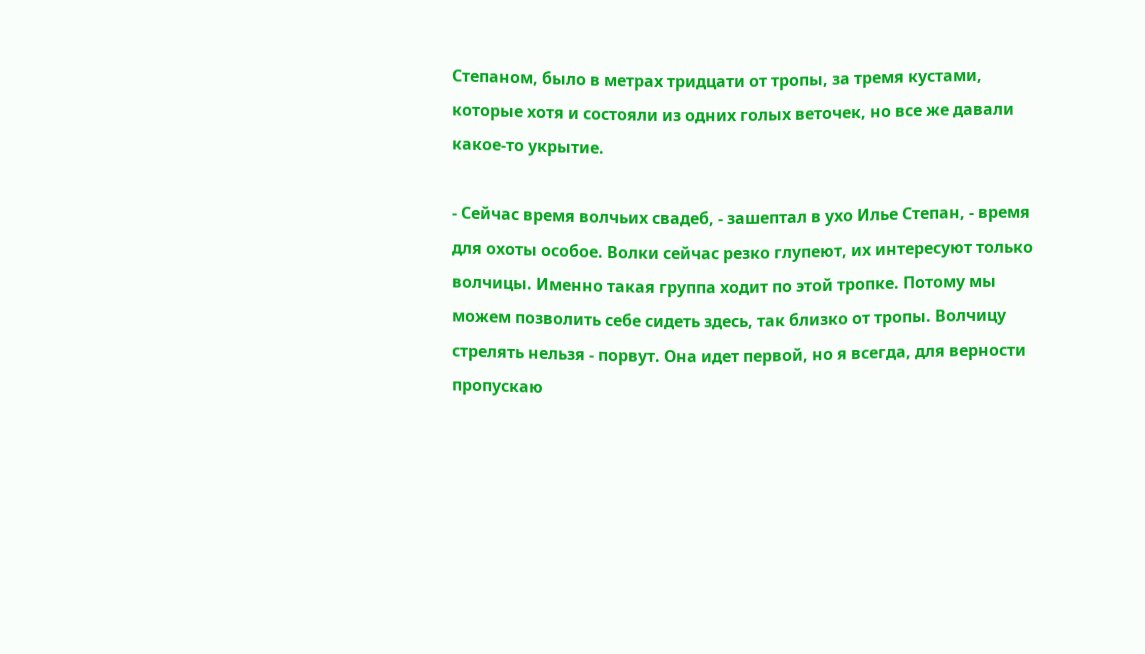Степаном, было в метрах тридцати от тропы, за тремя кустами, которые хотя и состояли из одних голых веточек, но все же давали какое-то укрытие.

- Сейчас время волчьих свадеб, - зашептал в ухо Илье Степан, - время для охоты особое. Волки сейчас резко глупеют, их интересуют только волчицы. Именно такая группа ходит по этой тропке. Потому мы можем позволить себе сидеть здесь, так близко от тропы. Волчицу стрелять нельзя - порвут. Она идет первой, но я всегда, для верности пропускаю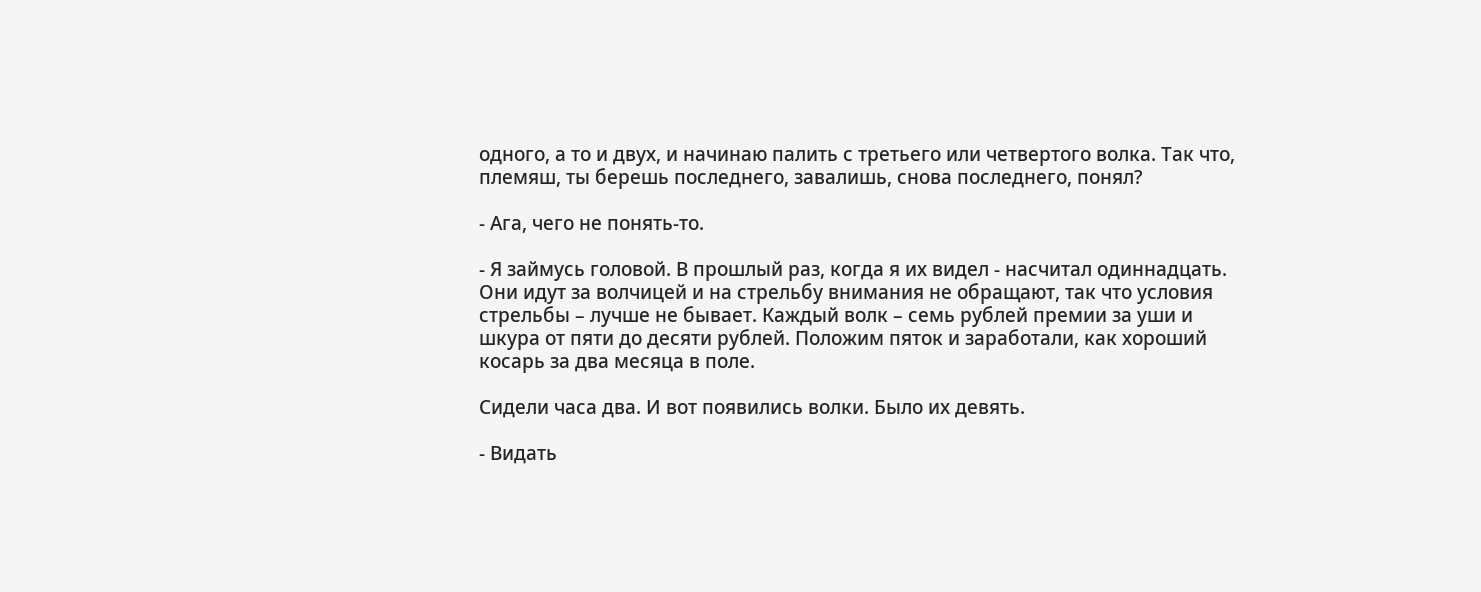одного, а то и двух, и начинаю палить с третьего или четвертого волка. Так что, племяш, ты берешь последнего, завалишь, снова последнего, понял?

- Ага, чего не понять-то.

- Я займусь головой. В прошлый раз, когда я их видел - насчитал одиннадцать. Они идут за волчицей и на стрельбу внимания не обращают, так что условия стрельбы – лучше не бывает. Каждый волк – семь рублей премии за уши и шкура от пяти до десяти рублей. Положим пяток и заработали, как хороший косарь за два месяца в поле.

Сидели часа два. И вот появились волки. Было их девять.

- Видать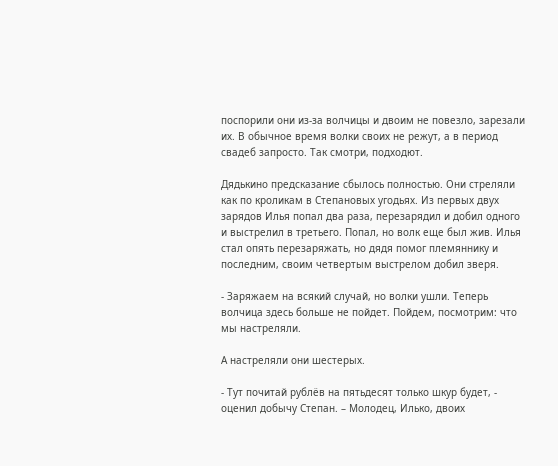поспорили они из-за волчицы и двоим не повезло, зарезали их. В обычное время волки своих не режут, а в период свадеб запросто. Так смотри, подходют.

Дядькино предсказание сбылось полностью. Они стреляли как по кроликам в Степановых угодьях. Из первых двух зарядов Илья попал два раза, перезарядил и добил одного и выстрелил в третьего. Попал, но волк еще был жив. Илья стал опять перезаряжать, но дядя помог племяннику и последним, своим четвертым выстрелом добил зверя.

- Заряжаем на всякий случай, но волки ушли. Теперь волчица здесь больше не пойдет. Пойдем, посмотрим: что мы настреляли.

А настреляли они шестерых.

- Тут почитай рублёв на пятьдесят только шкур будет, - оценил добычу Степан. – Молодец, Илько, двоих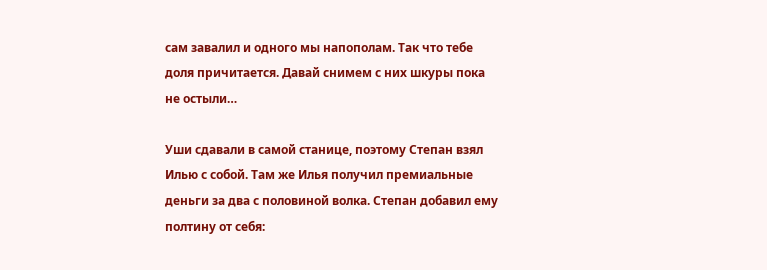сам завалил и одного мы напополам. Так что тебе доля причитается. Давай снимем с них шкуры пока не остыли…

Уши сдавали в самой станице, поэтому Степан взял Илью с собой. Там же Илья получил премиальные деньги за два с половиной волка. Степан добавил ему полтину от себя: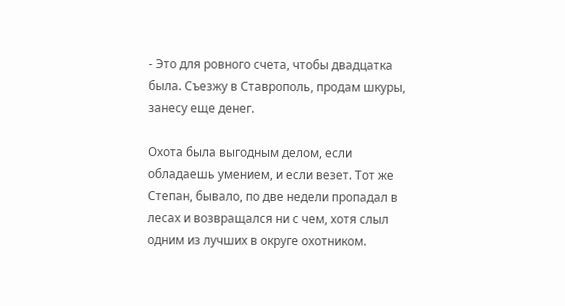- Это для ровного счета, чтобы двадцатка была. Съезжу в Ставрополь, продам шкуры, занесу еще денег.

Охота была выгодным делом, если обладаешь умением, и если везет. Тот же Степан, бывало, по две недели пропадал в лесах и возвращался ни с чем, хотя слыл одним из лучших в округе охотником.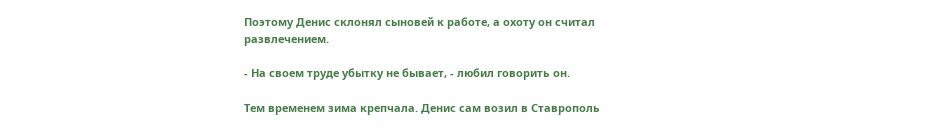Поэтому Денис склонял сыновей к работе, а охоту он считал развлечением.

- На своем труде убытку не бывает, - любил говорить он.

Тем временем зима крепчала. Денис сам возил в Ставрополь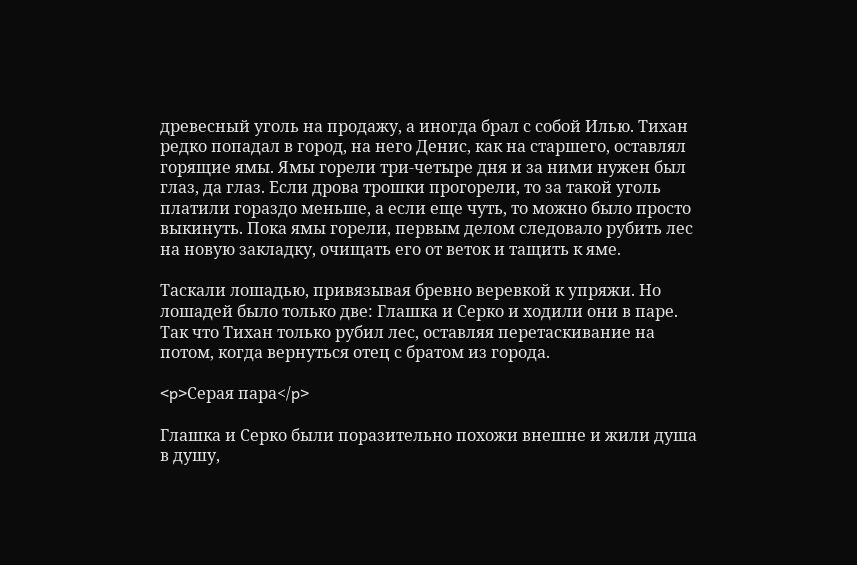древесный уголь на продажу, а иногда брал с собой Илью. Тихан редко попадал в город, на него Денис, как на старшего, оставлял горящие ямы. Ямы горели три-четыре дня и за ними нужен был глаз, да глаз. Если дрова трошки прогорели, то за такой уголь платили гораздо меньше, а если еще чуть, то можно было просто выкинуть. Пока ямы горели, первым делом следовало рубить лес на новую закладку, очищать его от веток и тащить к яме.

Таскали лошадью, привязывая бревно веревкой к упряжи. Но лошадей было только две: Глашка и Серко и ходили они в паре. Так что Тихан только рубил лес, оставляя перетаскивание на потом, когда вернуться отец с братом из города.

<p>Серая пара</p>

Глашка и Серко были поразительно похожи внешне и жили душа в душу,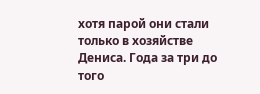хотя парой они стали только в хозяйстве Дениса. Года за три до того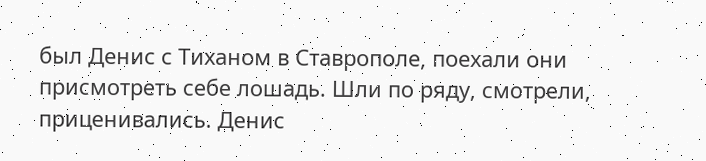был Денис с Тиханом в Ставрополе, поехали они присмотреть себе лошадь. Шли по ряду, смотрели, приценивались. Денис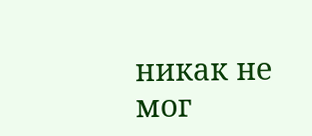никак не мог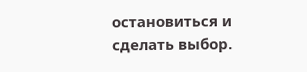остановиться и сделать выбор.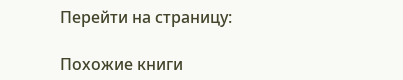Перейти на страницу:

Похожие книги